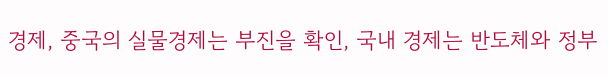경제, 중국의 실물경제는 부진을 확인, 국내 경제는 반도체와 정부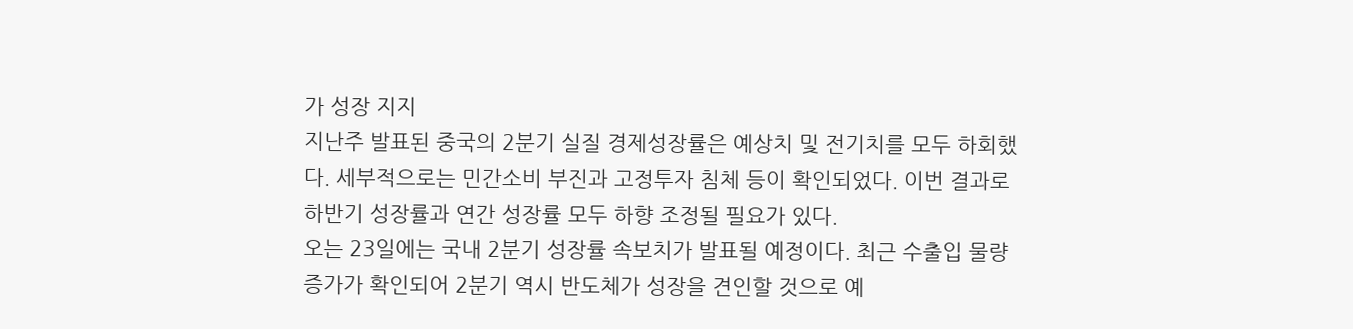가 성장 지지
지난주 발표된 중국의 2분기 실질 경제성장률은 예상치 및 전기치를 모두 하회했다. 세부적으로는 민간소비 부진과 고정투자 침체 등이 확인되었다. 이번 결과로 하반기 성장률과 연간 성장률 모두 하향 조정될 필요가 있다.
오는 23일에는 국내 2분기 성장률 속보치가 발표될 예정이다. 최근 수출입 물량 증가가 확인되어 2분기 역시 반도체가 성장을 견인할 것으로 예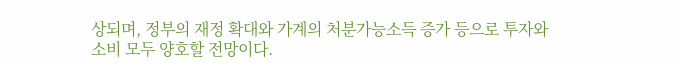상되며, 정부의 재정 확대와 가계의 처분가능소득 증가 등으로 투자와 소비 모두 양호할 전망이다.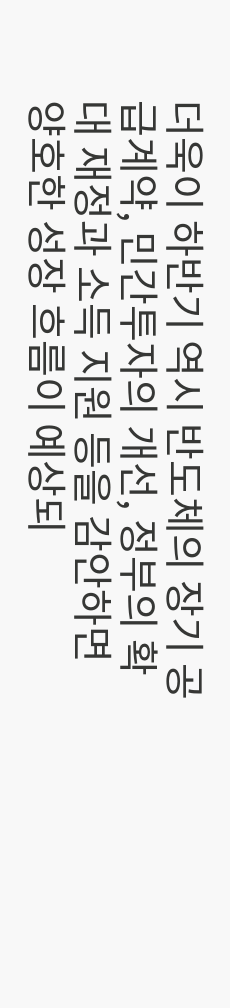더욱이 하반기 역시 반도체의 장기 공급계약, 민간투자의 개선, 정부의 확대 재정과 소득 지원 등을 감안하면 양호한 성장 흐름이 예상되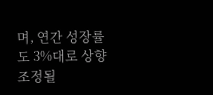며, 연간 성장률도 3%대로 상향 조정될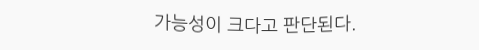가능성이 크다고 판단된다.